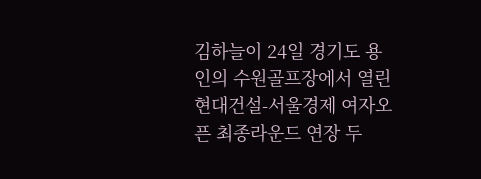김하늘이 24일 경기도 용인의 수원골프장에서 열린 현대건설-서울경제 여자오픈 최종라운드 연장 두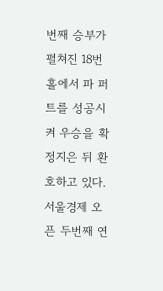번째 승부가 펼쳐진 18번 홀에서 파 퍼트를 성공시켜 우승을 확정지은 뒤 환호하고 있다.
서울경제 오픈 두번째 연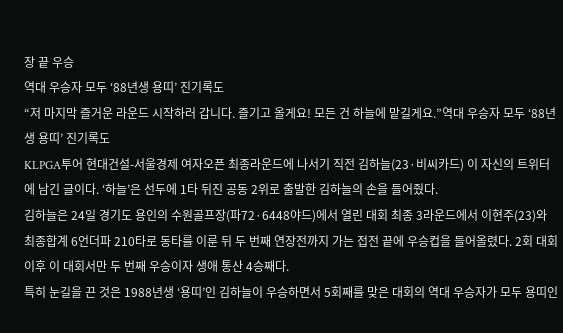장 끝 우승
역대 우승자 모두 ‘88년생 용띠’ 진기록도
“저 마지막 즐거운 라운드 시작하러 갑니다. 즐기고 올게요! 모든 건 하늘에 맡길게요.”역대 우승자 모두 ‘88년생 용띠’ 진기록도
KLPGA투어 현대건설-서울경제 여자오픈 최종라운드에 나서기 직전 김하늘(23·비씨카드) 이 자신의 트위터에 남긴 글이다. ‘하늘’은 선두에 1타 뒤진 공동 2위로 출발한 김하늘의 손을 들어줬다.
김하늘은 24일 경기도 용인의 수원골프장(파72·6448야드)에서 열린 대회 최종 3라운드에서 이현주(23)와 최종합계 6언더파 210타로 동타를 이룬 뒤 두 번째 연장전까지 가는 접전 끝에 우승컵을 들어올렸다. 2회 대회 이후 이 대회서만 두 번째 우승이자 생애 통산 4승째다.
특히 눈길을 끈 것은 1988년생 ‘용띠’인 김하늘이 우승하면서 5회째를 맞은 대회의 역대 우승자가 모두 용띠인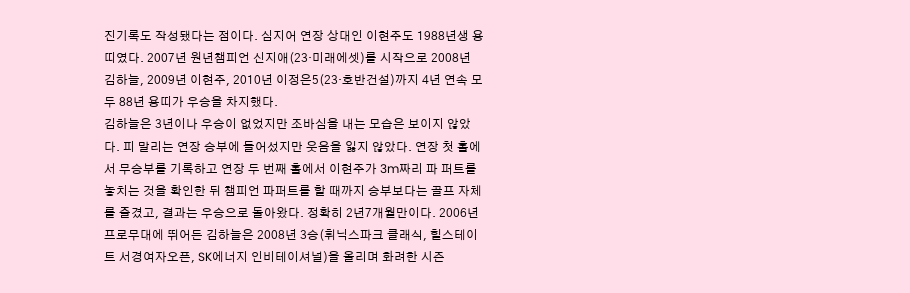진기록도 작성됐다는 점이다. 심지어 연장 상대인 이현주도 1988년생 용띠였다. 2007년 원년챔피언 신지애(23·미래에셋)를 시작으로 2008년 김하늘, 2009년 이현주, 2010년 이정은5(23·호반건설)까지 4년 연속 모두 88년 용띠가 우승을 차지했다.
김하늘은 3년이나 우승이 없었지만 조바심을 내는 모습은 보이지 않았다. 피 말리는 연장 승부에 들어섰지만 웃음을 잃지 않았다. 연장 첫 홀에서 무승부를 기록하고 연장 두 번째 홀에서 이현주가 3m짜리 파 퍼트를 놓치는 것을 확인한 뒤 챔피언 파퍼트를 할 때까지 승부보다는 골프 자체를 즐겼고, 결과는 우승으로 돌아왔다. 정확히 2년7개월만이다. 2006년 프로무대에 뛰어든 김하늘은 2008년 3승(휘닉스파크 클래식, 힐스테이트 서경여자오픈, SK에너지 인비테이셔널)을 올리며 화려한 시즌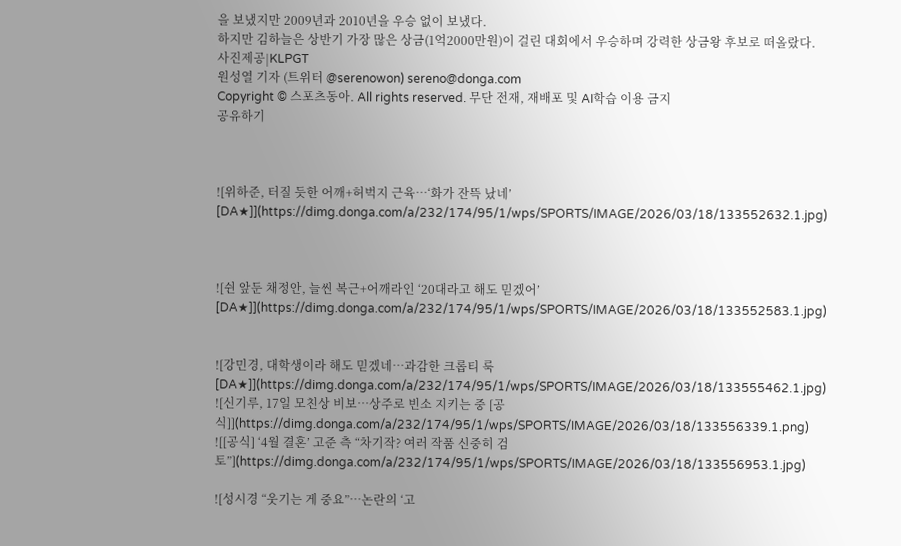을 보냈지만 2009년과 2010년을 우승 없이 보냈다.
하지만 김하늘은 상반기 가장 많은 상금(1억2000만원)이 걸린 대회에서 우승하며 강력한 상금왕 후보로 떠올랐다.
사진제공|KLPGT
원성열 기자 (트위터 @serenowon) sereno@donga.com
Copyright © 스포츠동아. All rights reserved. 무단 전재, 재배포 및 AI학습 이용 금지
공유하기



![위하준, 터질 듯한 어깨+허벅지 근육…‘화가 잔뜩 났네’ [DA★]](https://dimg.donga.com/a/232/174/95/1/wps/SPORTS/IMAGE/2026/03/18/133552632.1.jpg)



![쉰 앞둔 채정안, 늘씬 복근+어깨라인 ‘20대라고 해도 믿겠어’ [DA★]](https://dimg.donga.com/a/232/174/95/1/wps/SPORTS/IMAGE/2026/03/18/133552583.1.jpg)


![강민경, 대학생이라 해도 믿겠네…과감한 크롭티 룩 [DA★]](https://dimg.donga.com/a/232/174/95/1/wps/SPORTS/IMAGE/2026/03/18/133555462.1.jpg)
![신기루, 17일 모친상 비보…상주로 빈소 지키는 중 [공식]](https://dimg.donga.com/a/232/174/95/1/wps/SPORTS/IMAGE/2026/03/18/133556339.1.png)
![[공식] ‘4월 결혼’ 고준 측 “차기작? 여러 작품 신중히 검토”](https://dimg.donga.com/a/232/174/95/1/wps/SPORTS/IMAGE/2026/03/18/133556953.1.jpg)

![성시경 “웃기는 게 중요”…논란의 ‘고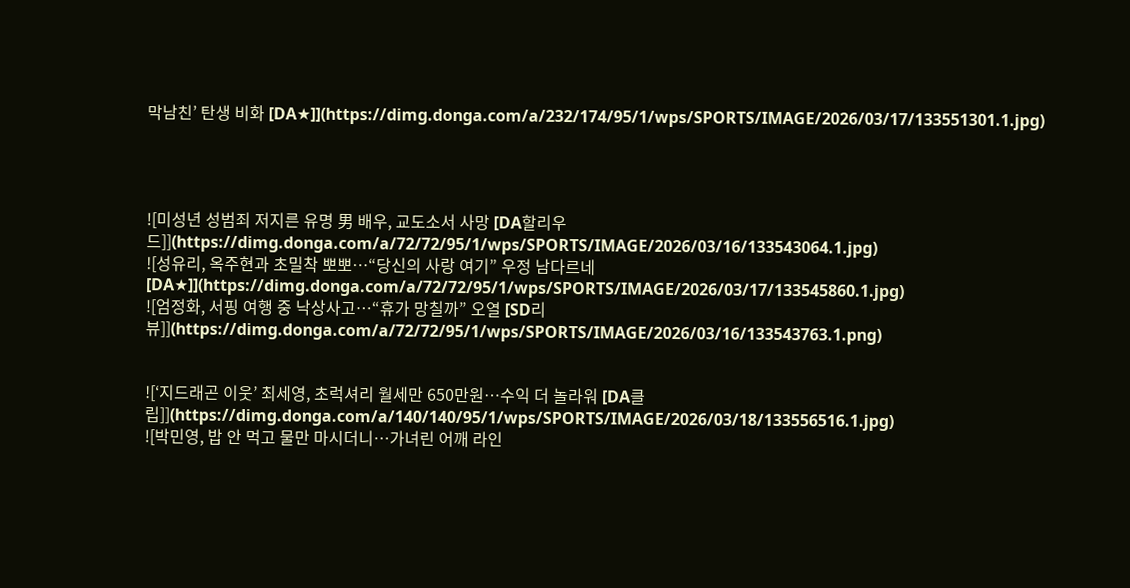막남친’ 탄생 비화 [DA★]](https://dimg.donga.com/a/232/174/95/1/wps/SPORTS/IMAGE/2026/03/17/133551301.1.jpg)




![미성년 성범죄 저지른 유명 男 배우, 교도소서 사망 [DA할리우드]](https://dimg.donga.com/a/72/72/95/1/wps/SPORTS/IMAGE/2026/03/16/133543064.1.jpg)
![성유리, 옥주현과 초밀착 뽀뽀…“당신의 사랑 여기” 우정 남다르네 [DA★]](https://dimg.donga.com/a/72/72/95/1/wps/SPORTS/IMAGE/2026/03/17/133545860.1.jpg)
![엄정화, 서핑 여행 중 낙상사고…“휴가 망칠까” 오열 [SD리뷰]](https://dimg.donga.com/a/72/72/95/1/wps/SPORTS/IMAGE/2026/03/16/133543763.1.png)


![‘지드래곤 이웃’ 최세영, 초럭셔리 월세만 650만원…수익 더 놀라워 [DA클립]](https://dimg.donga.com/a/140/140/95/1/wps/SPORTS/IMAGE/2026/03/18/133556516.1.jpg)
![박민영, 밥 안 먹고 물만 마시더니…가녀린 어깨 라인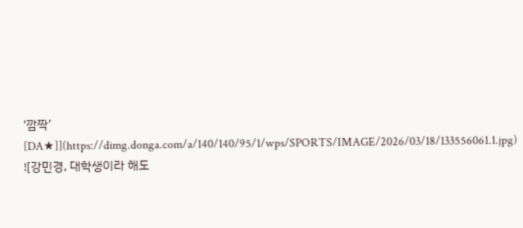‘깜짝’ [DA★]](https://dimg.donga.com/a/140/140/95/1/wps/SPORTS/IMAGE/2026/03/18/133556061.1.jpg)
![강민경, 대학생이라 해도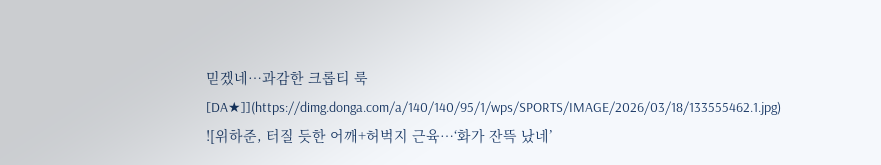믿겠네…과감한 크롭티 룩 [DA★]](https://dimg.donga.com/a/140/140/95/1/wps/SPORTS/IMAGE/2026/03/18/133555462.1.jpg)
![위하준, 터질 듯한 어깨+허벅지 근육…‘화가 잔뜩 났네’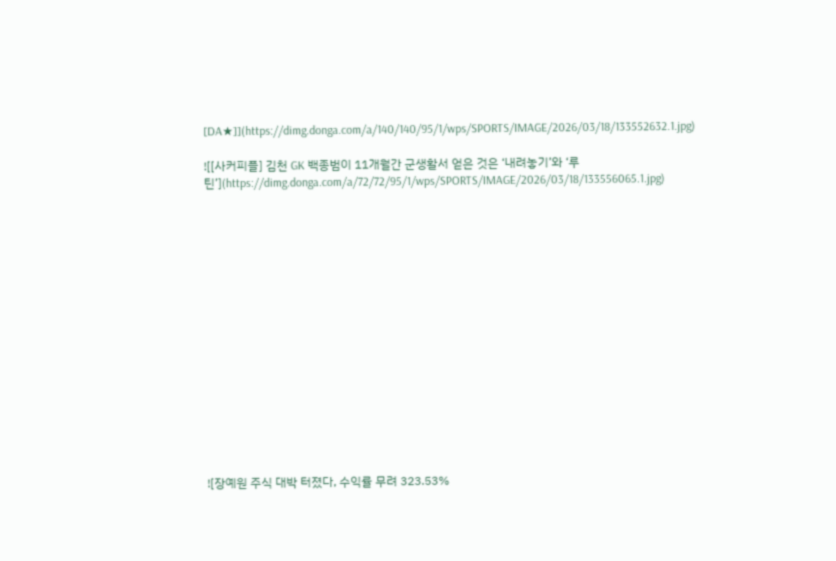[DA★]](https://dimg.donga.com/a/140/140/95/1/wps/SPORTS/IMAGE/2026/03/18/133552632.1.jpg)

![[사커피플] 김천 GK 백종범이 11개월간 군생활서 얻은 것은 ‘내려놓기’와 ‘루틴’](https://dimg.donga.com/a/72/72/95/1/wps/SPORTS/IMAGE/2026/03/18/133556065.1.jpg)
















![장예원 주식 대박 터졌다, 수익률 무려 323.53%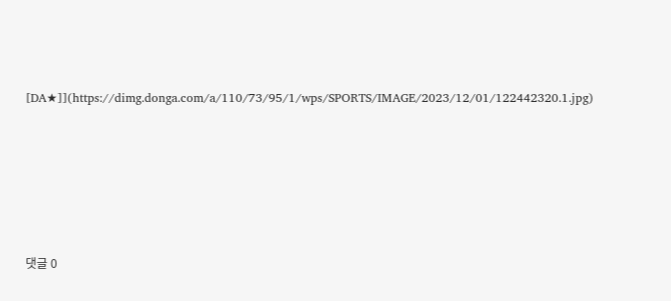[DA★]](https://dimg.donga.com/a/110/73/95/1/wps/SPORTS/IMAGE/2023/12/01/122442320.1.jpg)







댓글 0